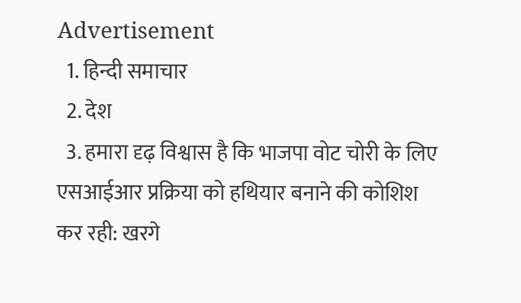Advertisement
  1. हिन्दी समाचार
  2. देश
  3. हमारा दृढ़ विश्वास है कि भाजपा वोट चोरी के लिए एसआईआर प्रक्रिया को हथियार बनाने की कोशिश कर रही: खरगे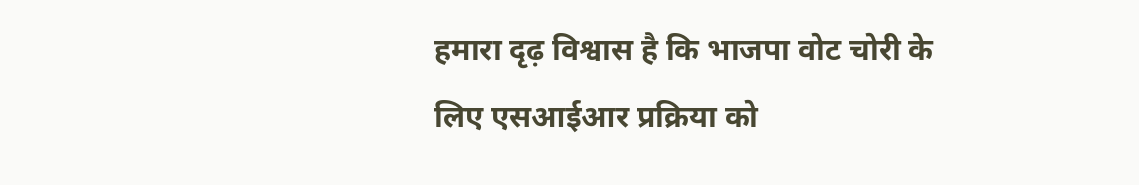हमारा दृढ़ विश्वास है कि भाजपा वोट चोरी के लिए एसआईआर प्रक्रिया को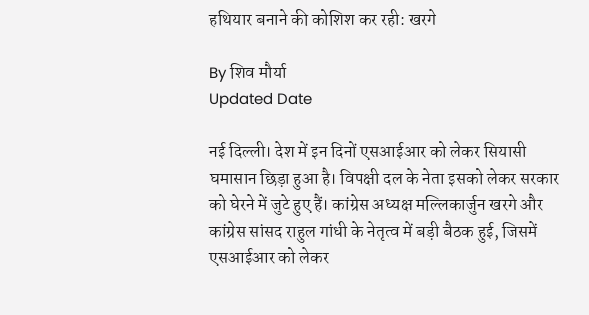हथियार बनाने की कोशिश कर रही: खरगे

By शिव मौर्या
Updated Date

नई दिल्ली। देश में इन दिनों एसआईआर को लेकर सियासी घमासान छिड़ा हुआ है। विपक्षी दल के नेता इसको लेकर सरकार को घेरने में जुटे हुए हैं। कांग्रेस अध्यक्ष मल्लिकार्जुन खरगे और कांग्रेस सांसद राहुल गांधी के नेतृत्व में बड़ी बैठक हुई, जिसमें एसआईआर को लेकर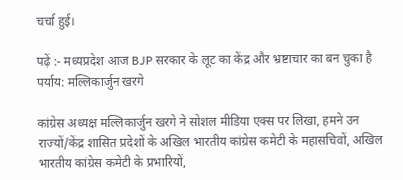चर्चा हुई।

पढ़ें :- मध्यप्रदेश आज BJP सरकार के लूट का केंद्र और भ्रष्टाचार का बन चुका है पर्याय: मल्लिकार्जुन खरगे

कांग्रेस अध्यक्ष मल्लिकार्जुन खरगे ने सोशल मीडिया एक्स पर लिखा, हमने उन राज्यों/केंद्र शासित प्रदेशों के अखिल भारतीय कांग्रेस कमेटी के महासचिवों, अखिल भारतीय कांग्रेस कमेटी के प्रभारियों,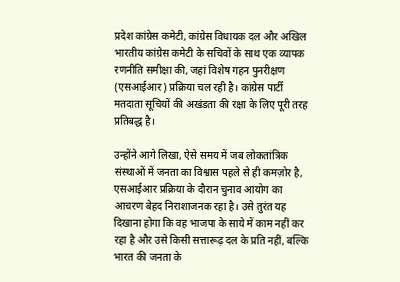प्रदेश कांग्रेस कमेटी, कांग्रेस विधायक दल और अखिल भारतीय कांग्रेस कमेटी के सचिवों के साथ एक व्यापक रणनीति समीक्षा की, जहां विशेष गहन पुनरीक्षण (एसआईआर) प्रक्रिया चल रही है। कांग्रेस पार्टी मतदाता सूचियों की अखंडता की रक्षा के लिए पूरी तरह प्रतिबद्ध है।

उन्होंने आगे लिखा, ऐसे समय में जब लोकतांत्रिक संस्थाओं में जनता का विश्वास पहले से ही कमज़ोर है, एसआईआर प्रक्रिया के दौरान चुनाव आयोग का आचरण बेहद निराशाजनक रहा है। उसे तुरंत यह दिखाना होगा कि वह भाजपा के साये में काम नहीं कर रहा है और उसे किसी सत्तारूढ़ दल के प्रति नहीं, बल्कि भारत की जनता के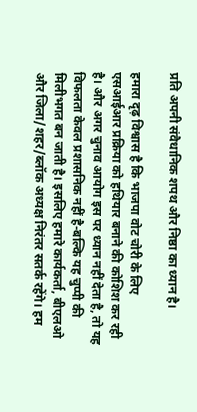प्रति अपनी संवैधानिक शपथ और निष्ठा का ध्यान है।

हमारा दृढ़ विश्वास है कि भाजपा वोट चोरी के लिए एसआईआर प्रक्रिया को हथियार बनाने की कोशिश कर रही है। और अगर चुनाव आयोग इस पर ध्यान नहीं देता है, तो यह विफलता केवल प्रशासनिक नहीं है-बल्कि यह चुप्पी की मिलीभगत बन जाती है। इसलिए हमारे कार्यकर्ता, बीएलओ और जिला/शहर/ब्लॉक अध्यक्ष निरंतर सतर्क रहेंगे। हम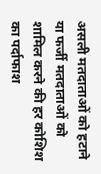असली मतदाताओं को हटाने या फर्जी मतदाताओं को शामिल करने की हर कोशिश का पर्दाफाश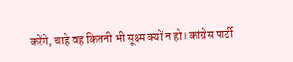करेंगे, चाहे वह कितनी भी सूक्ष्म क्यों न हो। कांग्रेस पार्टी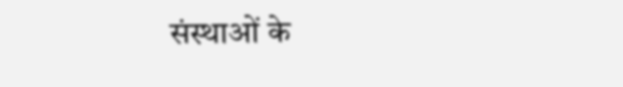संस्थाओं के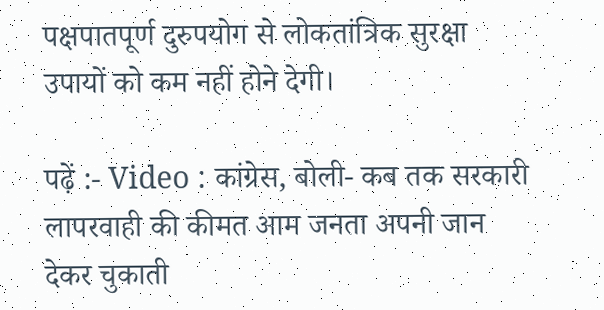पक्षपातपूर्ण दुरुपयोग से लोकतांत्रिक सुरक्षा उपायों को कम नहीं होने देगी।

पढ़ें :- Video : कांग्रेस, बोली- कब तक सरकारी लापरवाही की कीमत आम जनता अपनी जान देकर चुकाती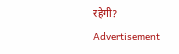रहेगी?
Advertisement